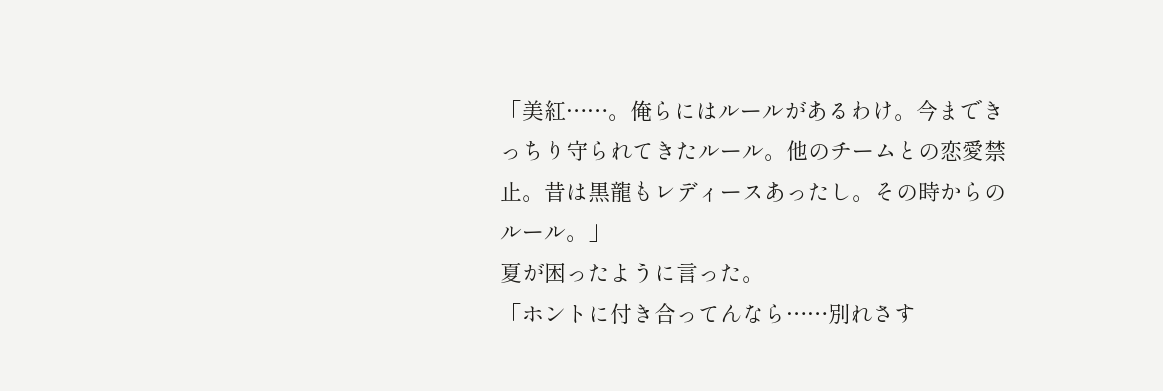「美紅……。俺らにはルールがあるわけ。今まできっちり守られてきたルール。他のチームとの恋愛禁止。昔は黒龍もレディースあったし。その時からのルール。」
夏が困ったように言った。
「ホントに付き合ってんなら……別れさす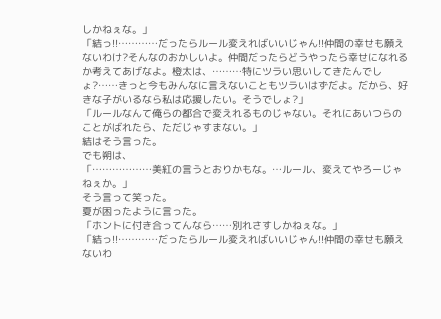しかねぇな。」
「結っ!!…………だったらルール変えればいいじゃん!!仲間の幸せも願えないわけ?そんなのおかしいよ。仲間だったらどうやったら幸せになれるか考えてあげなよ。橙太は、………特にツラい思いしてきたんでしょ?……きっと今もみんなに言えないこともツラいはずだよ。だから、好きな子がいるなら私は応援したい。そうでしょ?」
「ルールなんて俺らの都合で変えれるものじゃない。それにあいつらのことがばれたら、ただじゃすまない。」
結はそう言った。
でも朔は、
「………………美紅の言うとおりかもな。…ルール、変えてやろーじゃねぇか。」
そう言って笑った。
夏が困ったように言った。
「ホントに付き合ってんなら……別れさすしかねぇな。」
「結っ!!…………だったらルール変えればいいじゃん!!仲間の幸せも願えないわ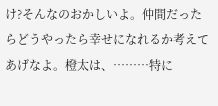け?そんなのおかしいよ。仲間だったらどうやったら幸せになれるか考えてあげなよ。橙太は、………特に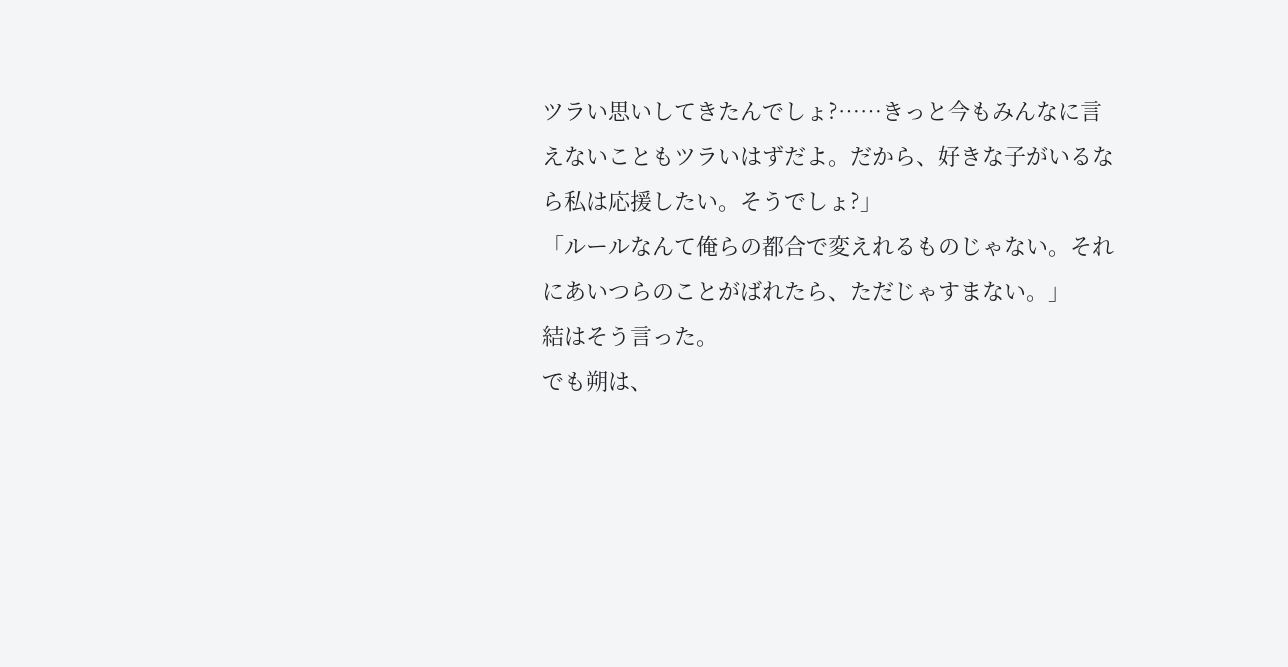ツラい思いしてきたんでしょ?……きっと今もみんなに言えないこともツラいはずだよ。だから、好きな子がいるなら私は応援したい。そうでしょ?」
「ルールなんて俺らの都合で変えれるものじゃない。それにあいつらのことがばれたら、ただじゃすまない。」
結はそう言った。
でも朔は、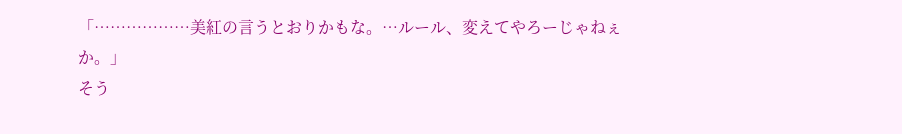「………………美紅の言うとおりかもな。…ルール、変えてやろーじゃねぇか。」
そう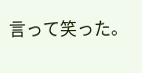言って笑った。